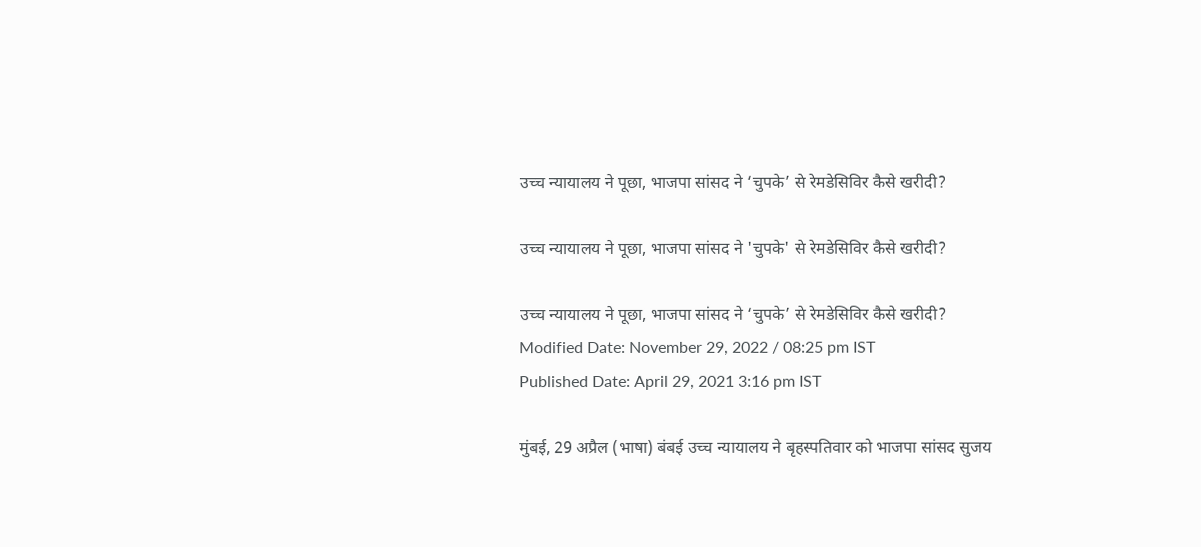उच्च न्यायालय ने पूछा, भाजपा सांसद ने ‘चुपके’ से रेमडेसिविर कैसे खरीदी?

उच्च न्यायालय ने पूछा, भाजपा सांसद ने 'चुपके' से रेमडेसिविर कैसे खरीदी?

उच्च न्यायालय ने पूछा, भाजपा सांसद ने ‘चुपके’ से रेमडेसिविर कैसे खरीदी?
Modified Date: November 29, 2022 / 08:25 pm IST
Published Date: April 29, 2021 3:16 pm IST

मुंबई, 29 अप्रैल (भाषा) बंबई उच्च न्यायालय ने बृहस्पतिवार को भाजपा सांसद सुजय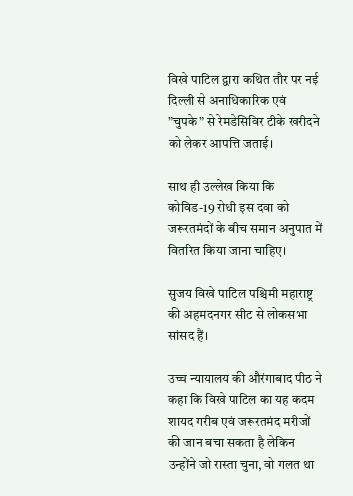विखे पाटिल द्वारा कथित तौर पर नई दिल्ली से अनाधिकारिक एवं ”चुपके” से रेमडेसिविर टीके खरीदने को लेकर आपत्ति जताई।

साथ ही उल्लेख किया कि कोविड-19 रोधी इस दवा को जरूरतमंदों के बीच समान अनुपात में वितरित किया जाना चाहिए।

सुजय विखे पाटिल पश्चिमी महाराष्ट्र की अहमदनगर सीट से लोकसभा सांसद हैं।

उच्च न्यायालय की औरंगाबाद पीठ ने कहा कि विखे पाटिल का यह कदम शायद गरीब एवं जरूरतमंद मरीजों की जान बचा सकता है लेकिन उन्होंने जो रास्ता चुना, वो गलत था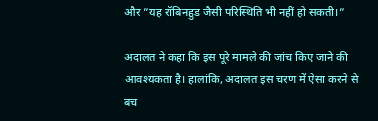और ”यह रॉबिनहुड जैसी परिस्थिति भी नहीं हो सकती।”

अदालत ने कहा कि इस पूरे मामले की जांच किए जाने की आवश्यकता है। हालांकि, अदालत इस चरण में ऐसा करने से बच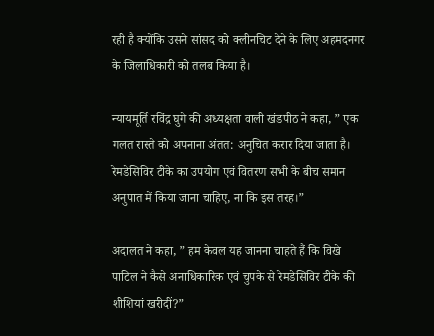रही है क्योंकि उसने सांसद को क्लीनचिट देने के लिए अहमदनगर के जिलाधिकारी को तलब किया है।

न्यायमूर्ति रविंद्र घुगे की अध्यक्षता वाली खंडपीठ ने कहा, ” एक गलत रास्ते को अपनाना अंतत: अनुचित करार दिया जाता है। रेमडेसिविर टीके का उपयोग एवं वितरण सभी के बीच समान अनुपात में किया जाना चाहिए, ना कि इस तरह।”

अदालत ने कहा, ” हम केवल यह जानना चाहते हैं कि विखे पाटिल ने कैसे अनाधिकारिक एवं चुपके से रेमडेसिविर टीके की शीशियां खरीदीं?”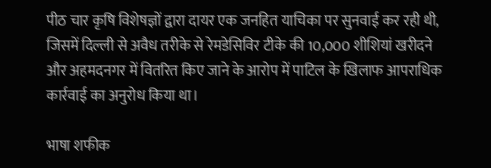पीठ चार कृषि विशेषज्ञों द्वारा दायर एक जनहित याचिका पर सुनवाई कर रही थी, जिसमें दिल्ली से अवैध तरीके से रेमडेसिविर टीके की 10,000 शीशियां खरीदने और अहमदनगर में वितरित किए जाने के आरोप में पाटिल के खिलाफ आपराधिक कार्रवाई का अनुरोध किया था।

भाषा शफीक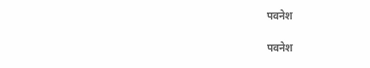पवनेश

पवनेश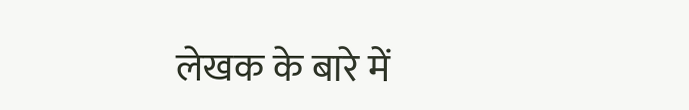लेखक के बारे में